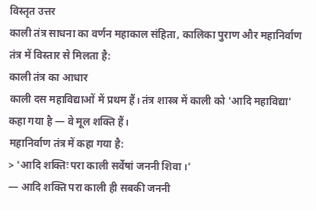विस्तृत उत्तर
काली तंत्र साधना का वर्णन महाकाल संहिता, कालिका पुराण और महानिर्वाण तंत्र में विस्तार से मिलता है:
काली तंत्र का आधार
काली दस महाविद्याओं में प्रथम हैं। तंत्र शास्त्र में काली को 'आदि महाविद्या' कहा गया है — वे मूल शक्ति हैं।
महानिर्वाण तंत्र में कहा गया है:
> 'आदि शक्तिः परा काली सर्वेषां जननी शिवा।'
— आदि शक्ति परा काली ही सबकी जननी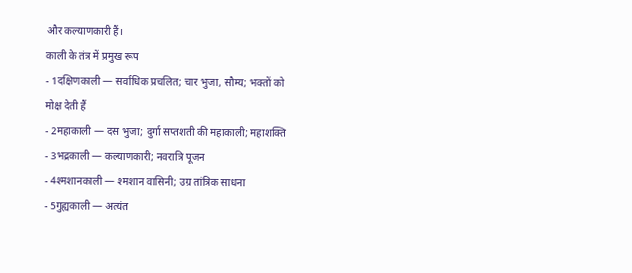और कल्याणकारी हैं।
काली के तंत्र में प्रमुख रूप
- 1दक्षिणकाली — सर्वाधिक प्रचलित; चार भुजा, सौम्य; भक्तों को मोक्ष देती हैं
- 2महाकाली — दस भुजा; दुर्गा सप्तशती की महाकाली; महाशक्ति
- 3भद्रकाली — कल्याणकारी; नवरात्रि पूजन
- 4श्मशानकाली — श्मशान वासिनी; उग्र तांत्रिक साधना
- 5गुह्यकाली — अत्यंत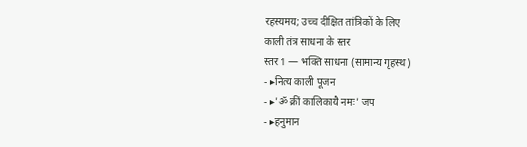रहस्यमय; उच्च दीक्षित तांत्रिकों के लिए
काली तंत्र साधना के स्तर
स्तर 1 — भक्ति साधना (सामान्य गृहस्थ)
- ▸नित्य काली पूजन
- ▸'ॐ क्रीं कालिकायै नमः' जप
- ▸हनुमान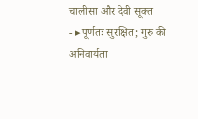चालीसा और देवी सूक्त
- ▸पूर्णतः सुरक्षित; गुरु की अनिवार्यता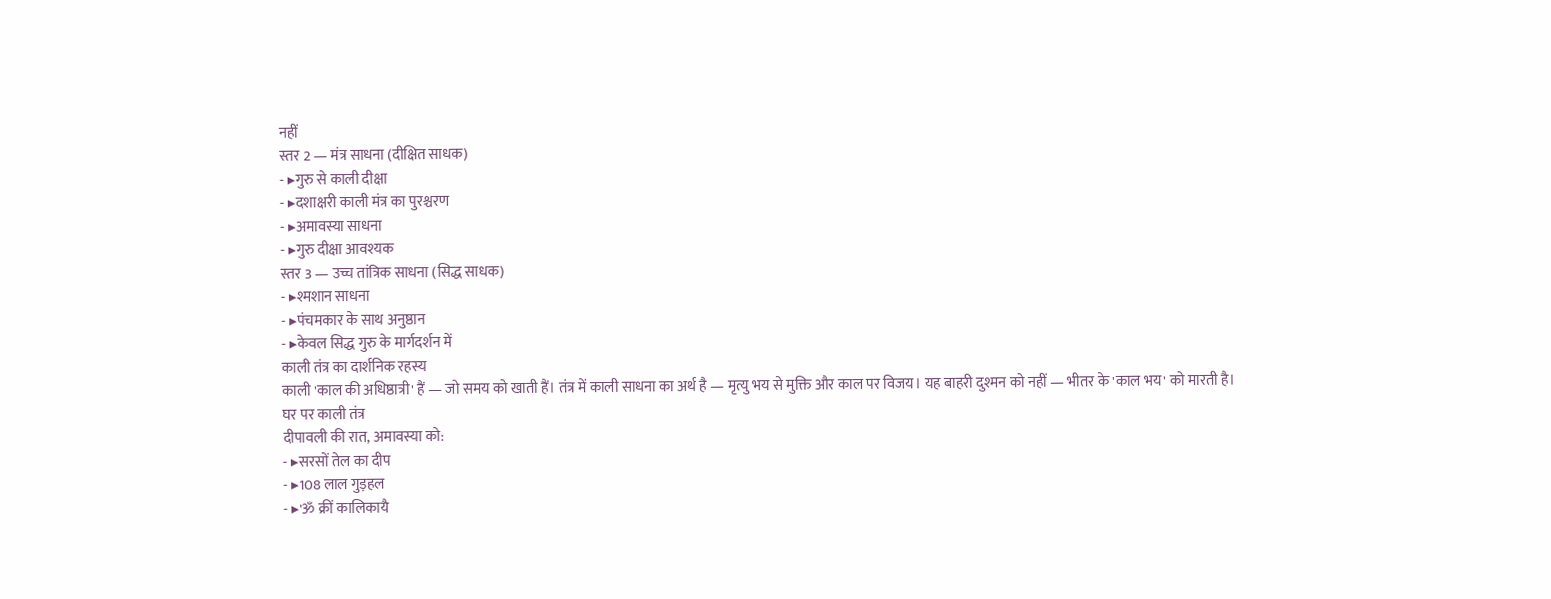नहीं
स्तर 2 — मंत्र साधना (दीक्षित साधक)
- ▸गुरु से काली दीक्षा
- ▸दशाक्षरी काली मंत्र का पुरश्चरण
- ▸अमावस्या साधना
- ▸गुरु दीक्षा आवश्यक
स्तर 3 — उच्च तांत्रिक साधना (सिद्ध साधक)
- ▸श्मशान साधना
- ▸पंचमकार के साथ अनुष्ठान
- ▸केवल सिद्ध गुरु के मार्गदर्शन में
काली तंत्र का दार्शनिक रहस्य
काली 'काल की अधिष्ठात्री' हैं — जो समय को खाती हैं। तंत्र में काली साधना का अर्थ है — मृत्यु भय से मुक्ति और काल पर विजय। यह बाहरी दुश्मन को नहीं — भीतर के 'काल भय' को मारती है।
घर पर काली तंत्र
दीपावली की रात, अमावस्या को:
- ▸सरसों तेल का दीप
- ▸108 लाल गुड़हल
- ▸'ॐ क्रीं कालिकायै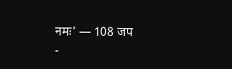नमः' — 108 जप
-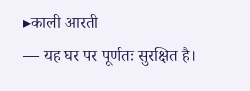▸काली आरती
— यह घर पर पूर्णतः सुरक्षित है।